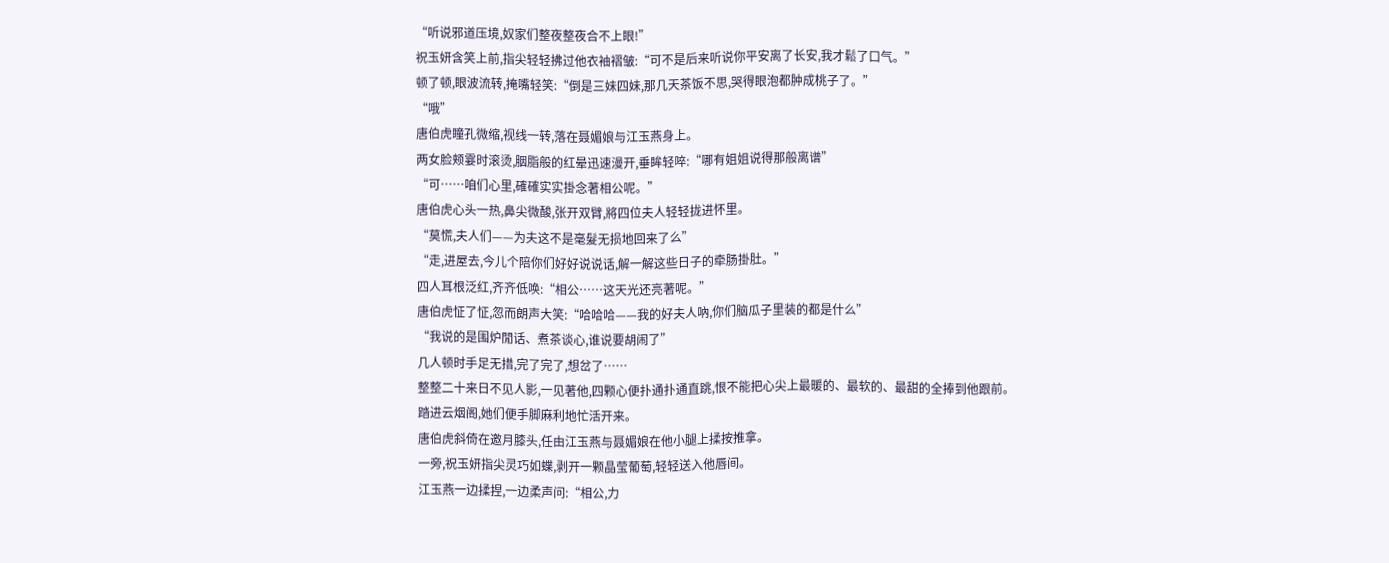“听说邪道压境,奴家们整夜整夜合不上眼!”
祝玉妍含笑上前,指尖轻轻拂过他衣袖褶皱:“可不是后来听说你平安离了长安,我才鬆了口气。”
顿了顿,眼波流转,掩嘴轻笑:“倒是三妹四妹,那几天茶饭不思,哭得眼泡都肿成桃子了。”
“哦”
唐伯虎瞳孔微缩,视线一转,落在聂媚娘与江玉燕身上。
两女脸颊霎时滚烫,胭脂般的红晕迅速漫开,垂眸轻啐:“哪有姐姐说得那般离谱”
“可……咱们心里,確確实实掛念著相公呢。”
唐伯虎心头一热,鼻尖微酸,张开双臂,將四位夫人轻轻拢进怀里。
“莫慌,夫人们——为夫这不是毫髮无损地回来了么”
“走,进屋去,今儿个陪你们好好说说话,解一解这些日子的牵肠掛肚。”
四人耳根泛红,齐齐低唤:“相公……这天光还亮著呢。”
唐伯虎怔了怔,忽而朗声大笑:“哈哈哈——我的好夫人吶,你们脑瓜子里装的都是什么”
“我说的是围炉閒话、煮茶谈心,谁说要胡闹了”
几人顿时手足无措,完了完了,想岔了……
整整二十来日不见人影,一见著他,四颗心便扑通扑通直跳,恨不能把心尖上最暖的、最软的、最甜的全捧到他跟前。
踏进云烟阁,她们便手脚麻利地忙活开来。
唐伯虎斜倚在邀月膝头,任由江玉燕与聂媚娘在他小腿上揉按推拿。
一旁,祝玉妍指尖灵巧如蝶,剥开一颗晶莹葡萄,轻轻送入他唇间。
江玉燕一边揉捏,一边柔声问:“相公,力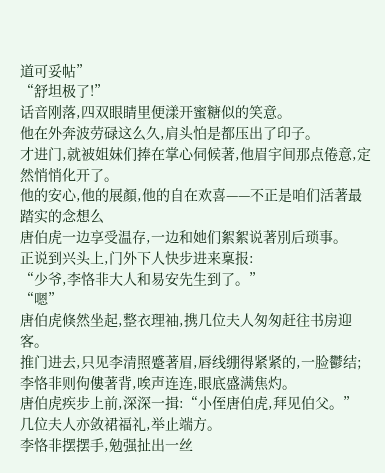道可妥帖”
“舒坦极了!”
话音刚落,四双眼睛里便漾开蜜糖似的笑意。
他在外奔波劳碌这么久,肩头怕是都压出了印子。
才进门,就被姐妹们捧在掌心伺候著,他眉宇间那点倦意,定然悄悄化开了。
他的安心,他的展顏,他的自在欢喜——不正是咱们活著最踏实的念想么
唐伯虎一边享受温存,一边和她们絮絮说著別后琐事。
正说到兴头上,门外下人快步进来稟报:
“少爷,李恪非大人和易安先生到了。”
“嗯”
唐伯虎倏然坐起,整衣理袖,携几位夫人匆匆赶往书房迎客。
推门进去,只见李清照蹙著眉,唇线绷得紧紧的,一脸鬱结;
李恪非则佝僂著背,唉声连连,眼底盛满焦灼。
唐伯虎疾步上前,深深一揖:“小侄唐伯虎,拜见伯父。”
几位夫人亦敛裙福礼,举止端方。
李恪非摆摆手,勉强扯出一丝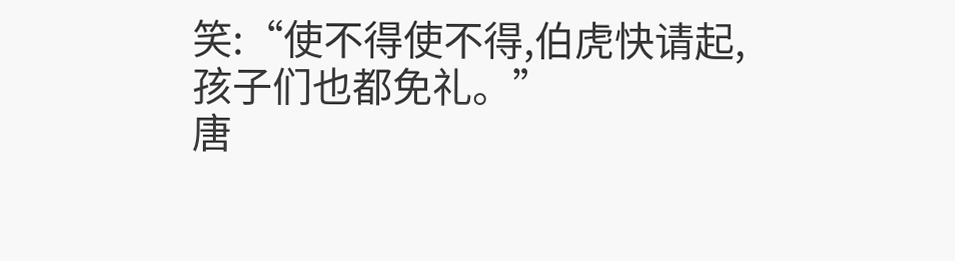笑:“使不得使不得,伯虎快请起,孩子们也都免礼。”
唐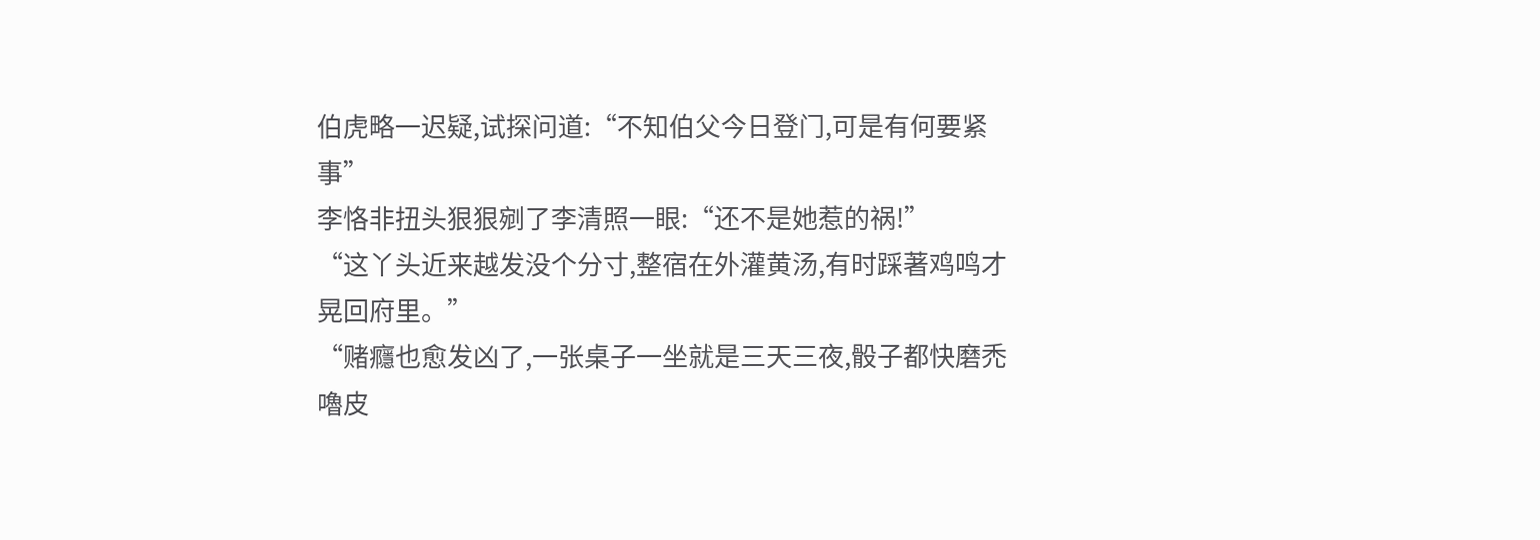伯虎略一迟疑,试探问道:“不知伯父今日登门,可是有何要紧事”
李恪非扭头狠狠剜了李清照一眼:“还不是她惹的祸!”
“这丫头近来越发没个分寸,整宿在外灌黄汤,有时踩著鸡鸣才晃回府里。”
“赌癮也愈发凶了,一张桌子一坐就是三天三夜,骰子都快磨禿嚕皮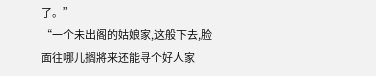了。”
“一个未出阁的姑娘家,这般下去,脸面往哪儿搁將来还能寻个好人家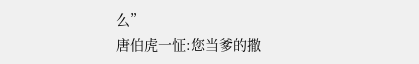么”
唐伯虎一怔:您当爹的撒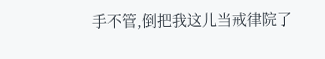手不管,倒把我这儿当戒律院了